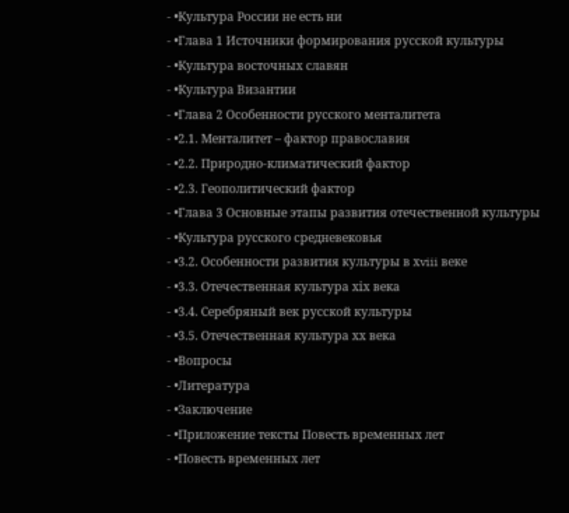- •Культура России не есть ни
- •Глава 1 Источники формирования русской культуры
- •Культура восточных славян
- •Культура Византии
- •Глава 2 Особенности русского менталитета
- •2.1. Менталитет – фактор православия
- •2.2. Природно-климатический фактор
- •2.3. Геополитический фактор
- •Глава 3 Основные этапы развития отечественной культуры
- •Культура русского средневековья
- •3.2. Особенности развития культуры в хviii веке
- •3.3. Отечественная культура хiх века
- •3.4. Серебряный век русской культуры
- •3.5. Отечественная культура хх века
- •Вопросы
- •Литература
- •Заключение
- •Приложение тексты Повесть временных лет
- •Повесть временных лет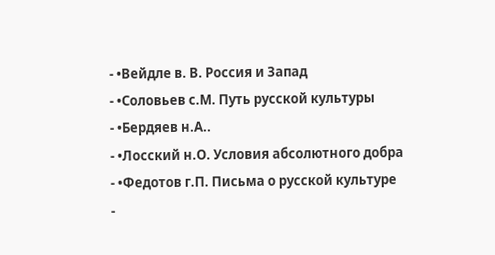- •Вейдле в. В. Россия и Запад
- •Соловьев с.М. Путь русской культуры
- •Бердяев н.А..
- •Лосский н.О. Условия абсолютного добра
- •Федотов г.П. Письма о русской культуре
-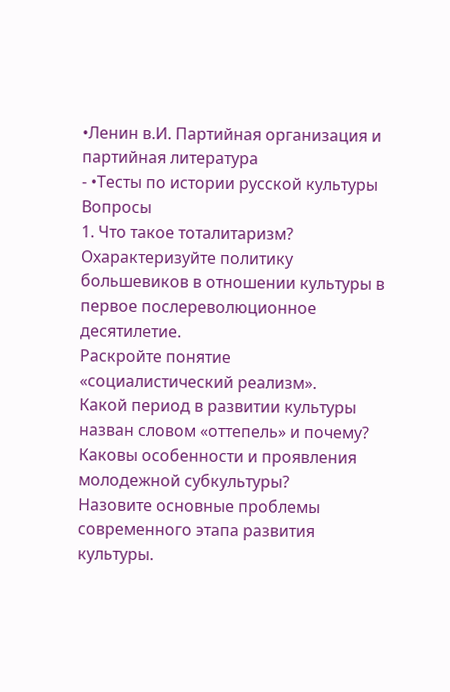•Ленин в.И. Партийная организация и партийная литература
- •Тесты по истории русской культуры
Вопросы
1. Что такое тоталитаризм?
Охарактеризуйте политику большевиков в отношении культуры в первое послереволюционное десятилетие.
Раскройте понятие «социалистический реализм».
Какой период в развитии культуры назван словом «оттепель» и почему?
Каковы особенности и проявления молодежной субкультуры?
Назовите основные проблемы современного этапа развития культуры.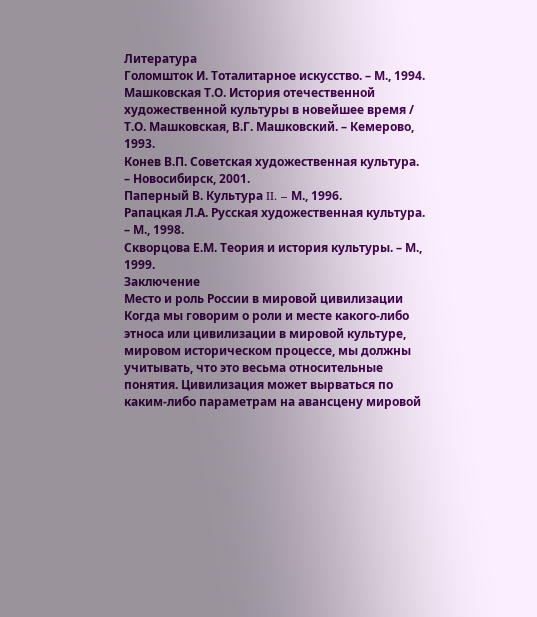Литература
Голомшток И. Тоталитарное искусство. – М., 1994.
Машковская Т.О. История отечественной художественной культуры в новейшее время / Т.О. Машковская, В.Г. Машковский. – Кемерово, 1993.
Конев В.П. Советская художественная культура. – Новосибирск, 2001.
Паперный В. Культура II. – М., 1996.
Рапацкая Л.А. Русская художественная культура. – М., 1998.
Скворцова Е.М. Теория и история культуры. – М., 1999.
Заключение
Место и роль России в мировой цивилизации
Когда мы говорим о роли и месте какого-либо этноса или цивилизации в мировой культуре, мировом историческом процессе, мы должны учитывать, что это весьма относительные понятия. Цивилизация может вырваться по каким-либо параметрам на авансцену мировой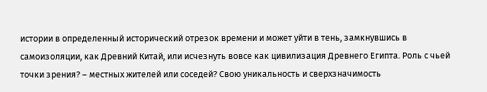истории в определенный исторический отрезок времени и может уйти в тень, замкнувшись в самоизоляции, как Древний Китай, или исчезнуть вовсе как цивилизация Древнего Египта. Роль с чьей точки зрения? – местных жителей или соседей? Свою уникальность и сверхзначимость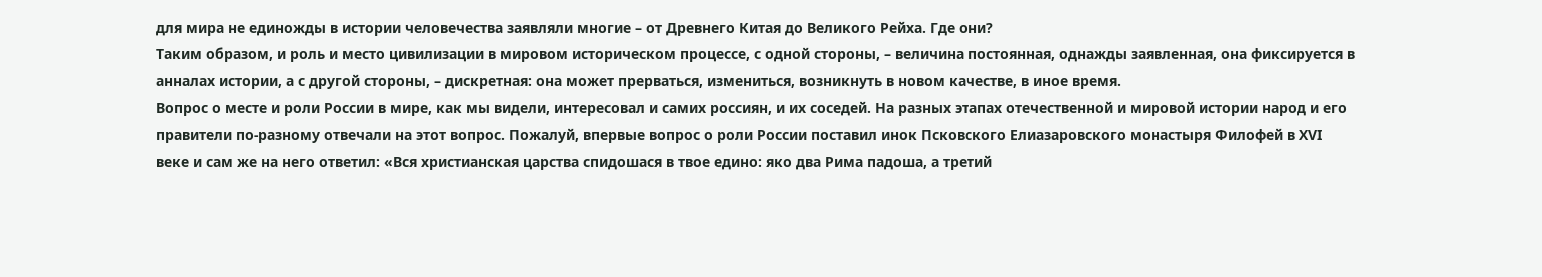для мира не единожды в истории человечества заявляли многие – от Древнего Китая до Великого Рейха. Где они?
Таким образом, и роль и место цивилизации в мировом историческом процессе, с одной стороны, – величина постоянная, однажды заявленная, она фиксируется в анналах истории, а с другой стороны, – дискретная: она может прерваться, измениться, возникнуть в новом качестве, в иное время.
Вопрос о месте и роли России в мире, как мы видели, интересовал и самих россиян, и их соседей. На разных этапах отечественной и мировой истории народ и его правители по-разному отвечали на этот вопрос. Пожалуй, впервые вопрос о роли России поставил инок Псковского Елиазаровского монастыря Филофей в ХVI веке и сам же на него ответил: «Вся христианская царства спидошася в твое едино: яко два Рима падоша, а третий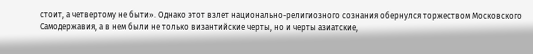стоит, а четвертому не быти». Однако этот взлет национально-религиозного сознания обернулся торжеством Московского Самодержавия, а в нем были не только византийские черты, но и черты азиатские,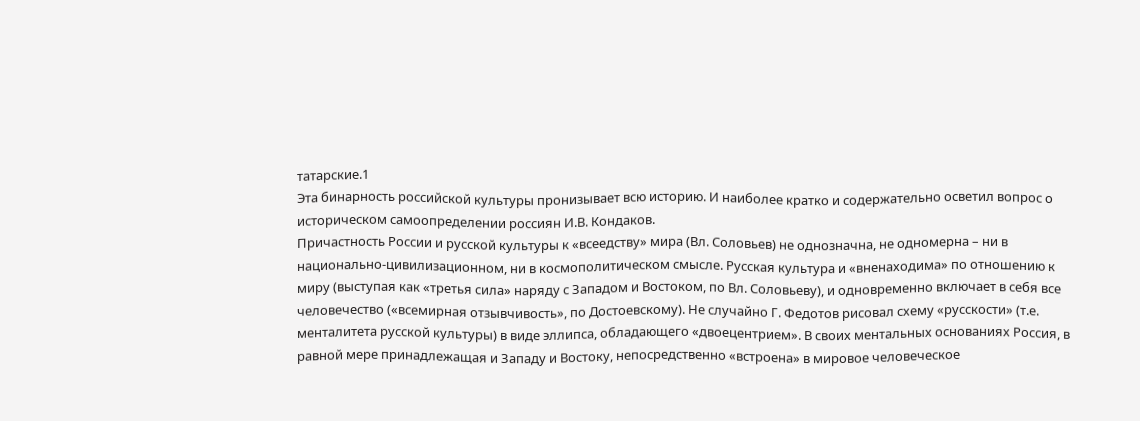татарские.1
Эта бинарность российской культуры пронизывает всю историю. И наиболее кратко и содержательно осветил вопрос о историческом самоопределении россиян И.В. Кондаков.
Причастность России и русской культуры к «всеедству» мира (Вл. Соловьев) не однозначна, не одномерна – ни в национально-цивилизационном, ни в космополитическом смысле. Русская культура и «вненаходима» по отношению к миру (выступая как «третья сила» наряду с Западом и Востоком, по Вл. Соловьеву), и одновременно включает в себя все человечество («всемирная отзывчивость», по Достоевскому). Не случайно Г. Федотов рисовал схему «русскости» (т.е. менталитета русской культуры) в виде эллипса, обладающего «двоецентрием». В своих ментальных основаниях Россия, в равной мере принадлежащая и Западу и Востоку, непосредственно «встроена» в мировое человеческое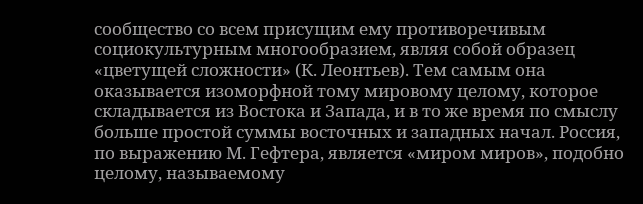сообщество со всем присущим ему противоречивым социокультурным многообразием, являя собой образец «цветущей сложности» (К. Леонтьев). Тем самым она оказывается изоморфной тому мировому целому, которое складывается из Востока и Запада, и в то же время по смыслу больше простой суммы восточных и западных начал. Россия, по выражению М. Гефтера, является «миром миров», подобно целому, называемому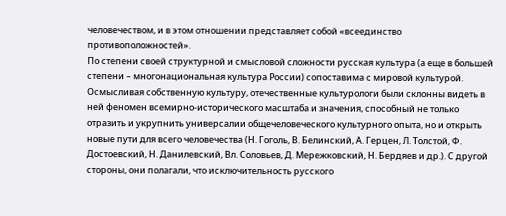человечеством, и в этом отношении представляет собой «всеединство противоположностей».
По степени своей структурной и смысловой сложности русская культура (а еще в большей степени – многонациональная культура России) сопоставима с мировой культурой. Осмысливая собственную культуру, отечественные культурологи были склонны видеть в ней феномен всемирно-исторического масштаба и значения, способный не только отразить и укрупнить универсалии общечеловеческого культурного опыта, но и открыть новые пути для всего человечества (Н. Гоголь, В. Белинский, А. Герцен, Л. Толстой, Ф. Достоевский, Н. Данилевский, Вл. Соловьев, Д. Мережковский, Н. Бердяев и др.). С другой стороны, они полагали, что исключительность русского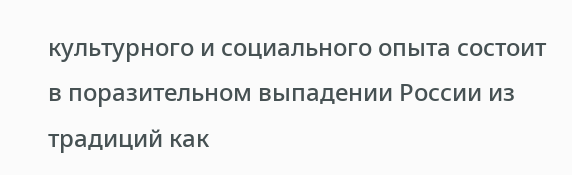культурного и социального опыта состоит в поразительном выпадении России из традиций как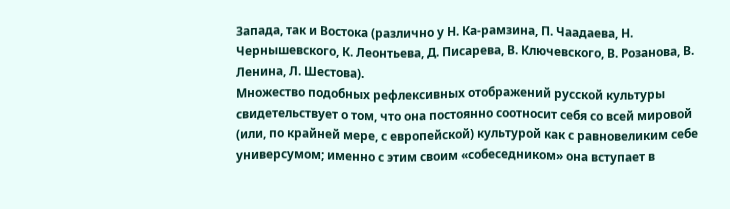Запада, так и Востока (различно у Н. Ка-рамзина, П. Чаадаева, Н. Чернышевского, К. Леонтьева, Д. Писарева, В. Ключевского, В. Розанова, В. Ленина, Л. Шестова).
Множество подобных рефлексивных отображений русской культуры свидетельствует о том, что она постоянно соотносит себя со всей мировой (или, по крайней мере, с европейской) культурой как с равновеликим себе универсумом; именно с этим своим «собеседником» она вступает в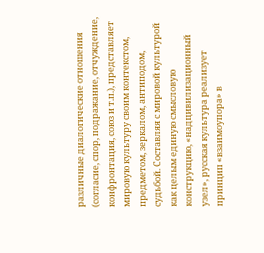различные диалогические отношения (согласие, спор, подражание, отчуждение, конфронтация, союз и т.п.), представляет мировую культуру своим контекстом, предметом, зеркалом, антиподом, судьбой. Составляя с мировой культурой как целым единую смысловую конструкцию, «надцивилизационный узел», русская культура реализует принцип «взаимоупора» в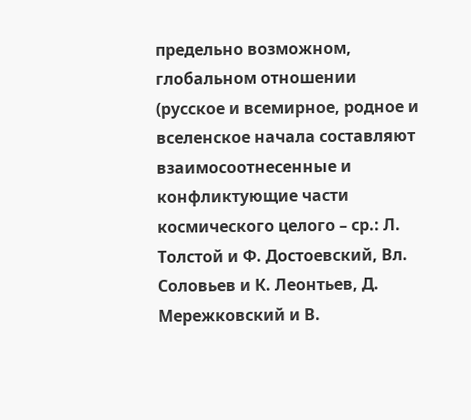предельно возможном, глобальном отношении (русское и всемирное, родное и вселенское начала составляют взаимосоотнесенные и конфликтующие части космического целого – ср.: Л. Толстой и Ф. Достоевский, Вл. Соловьев и К. Леонтьев, Д. Мережковский и В.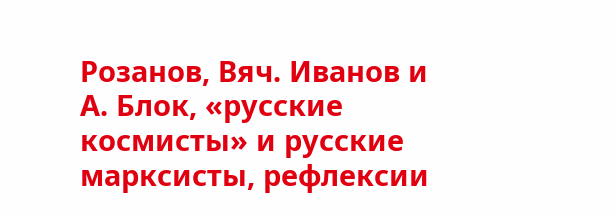Розанов, Вяч. Иванов и А. Блок, «русские космисты» и русские марксисты, рефлексии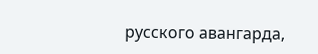русского авангарда,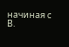начиная с В.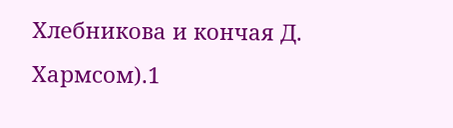Хлебникова и кончая Д. Хармсом).1